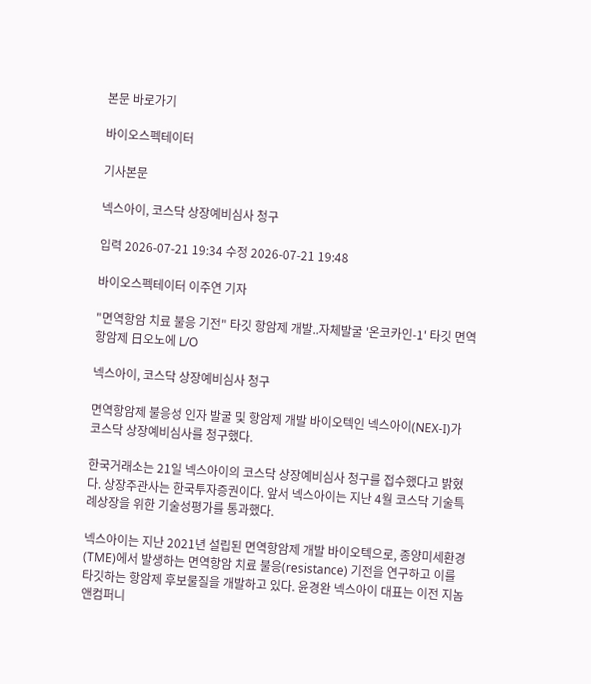본문 바로가기

바이오스펙테이터

기사본문

넥스아이, 코스닥 상장예비심사 청구

입력 2026-07-21 19:34 수정 2026-07-21 19:48

바이오스펙테이터 이주연 기자

"면역항암 치료 불응 기전" 타깃 항암제 개발..자체발굴 '온코카인-1' 타깃 면역항암제 日오노에 L/O

넥스아이, 코스닥 상장예비심사 청구

면역항암제 불응성 인자 발굴 및 항암제 개발 바이오텍인 넥스아이(NEX-I)가 코스닥 상장예비심사를 청구했다.

한국거래소는 21일 넥스아이의 코스닥 상장예비심사 청구를 접수했다고 밝혔다. 상장주관사는 한국투자증권이다. 앞서 넥스아이는 지난 4월 코스닥 기술특례상장을 위한 기술성평가를 통과했다.

넥스아이는 지난 2021년 설립된 면역항암제 개발 바이오텍으로, 종양미세환경(TME)에서 발생하는 면역항암 치료 불응(resistance) 기전을 연구하고 이를 타깃하는 항암제 후보물질을 개발하고 있다. 윤경완 넥스아이 대표는 이전 지놈앤컴퍼니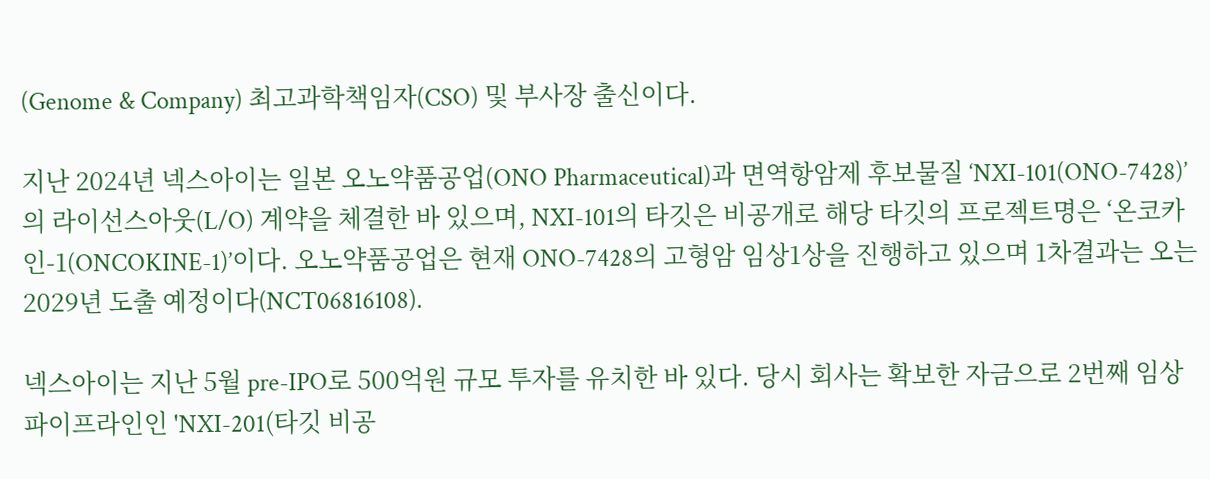(Genome & Company) 최고과학책임자(CSO) 및 부사장 출신이다.

지난 2024년 넥스아이는 일본 오노약품공업(ONO Pharmaceutical)과 면역항암제 후보물질 ‘NXI-101(ONO-7428)’의 라이선스아웃(L/O) 계약을 체결한 바 있으며, NXI-101의 타깃은 비공개로 해당 타깃의 프로젝트명은 ‘온코카인-1(ONCOKINE-1)’이다. 오노약품공업은 현재 ONO-7428의 고형암 임상1상을 진행하고 있으며 1차결과는 오는 2029년 도출 예정이다(NCT06816108).

넥스아이는 지난 5월 pre-IPO로 500억원 규모 투자를 유치한 바 있다. 당시 회사는 확보한 자금으로 2번째 임상 파이프라인인 'NXI-201(타깃 비공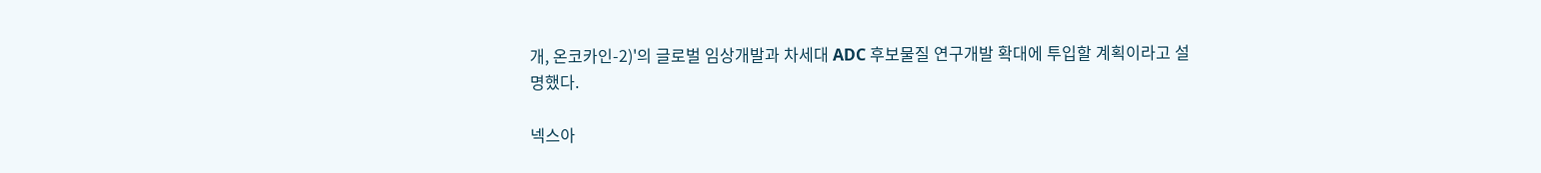개, 온코카인-2)'의 글로벌 임상개발과 차세대 ADC 후보물질 연구개발 확대에 투입할 계획이라고 설명했다.

넥스아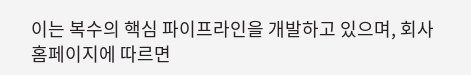이는 복수의 핵심 파이프라인을 개발하고 있으며, 회사 홈페이지에 따르면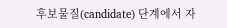후보물질(candidate) 단계에서 자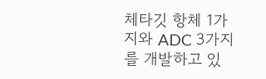체타깃 항체 1가지와 ADC 3가지를 개발하고 있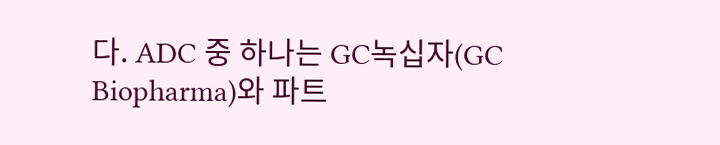다. ADC 중 하나는 GC녹십자(GC Biopharma)와 파트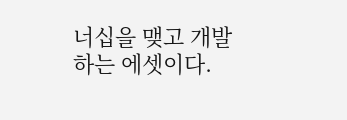너십을 맺고 개발하는 에셋이다.